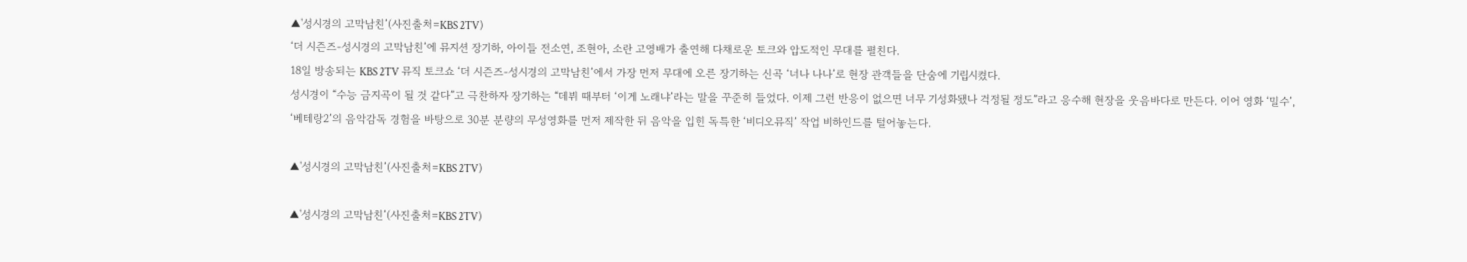▲'성시경의 고막남친’(사진출처=KBS 2TV)
‘더 시즌즈-성시경의 고막남친’에 뮤지션 장기하, 아이들 전소연, 조현아, 소란 고영배가 출연해 다채로운 토크와 압도적인 무대를 펼친다.
18일 방송되는 KBS 2TV 뮤직 토크쇼 ‘더 시즌즈-성시경의 고막남친’에서 가장 먼저 무대에 오른 장기하는 신곡 ‘너나 나나’로 현장 관객들을 단숨에 기립시켰다.
성시경이 “수능 금지곡이 될 것 같다”고 극찬하자 장기하는 “데뷔 때부터 ‘이게 노래냐’라는 말을 꾸준히 들었다. 이제 그런 반응이 없으면 너무 기성화됐나 걱정될 정도”라고 응수해 현장을 웃음바다로 만든다. 이어 영화 ‘밀수’, ‘베테랑2’의 음악감독 경험을 바탕으로 30분 분량의 무성영화를 먼저 제작한 뒤 음악을 입힌 독특한 ‘비디오뮤직’ 작업 비하인드를 털어놓는다.

▲'성시경의 고막남친’(사진출처=KBS 2TV)

▲'성시경의 고막남친’(사진출처=KBS 2TV)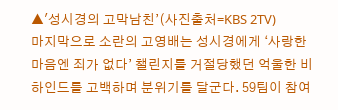▲'성시경의 고막남친’(사진출처=KBS 2TV)
마지막으로 소란의 고영배는 성시경에게 ‘사랑한 마음엔 죄가 없다’ 챌린지를 거절당했던 억울한 비하인드를 고백하며 분위기를 달군다. 59팀이 참여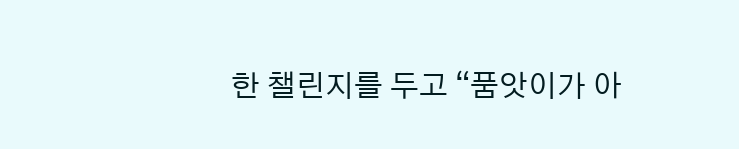한 챌린지를 두고 “품앗이가 아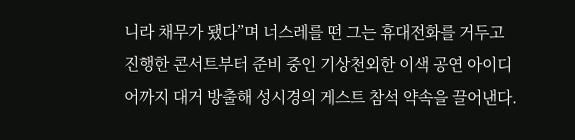니라 채무가 됐다”며 너스레를 떤 그는 휴대전화를 거두고 진행한 콘서트부터 준비 중인 기상천외한 이색 공연 아이디어까지 대거 방출해 성시경의 게스트 참석 약속을 끌어낸다.